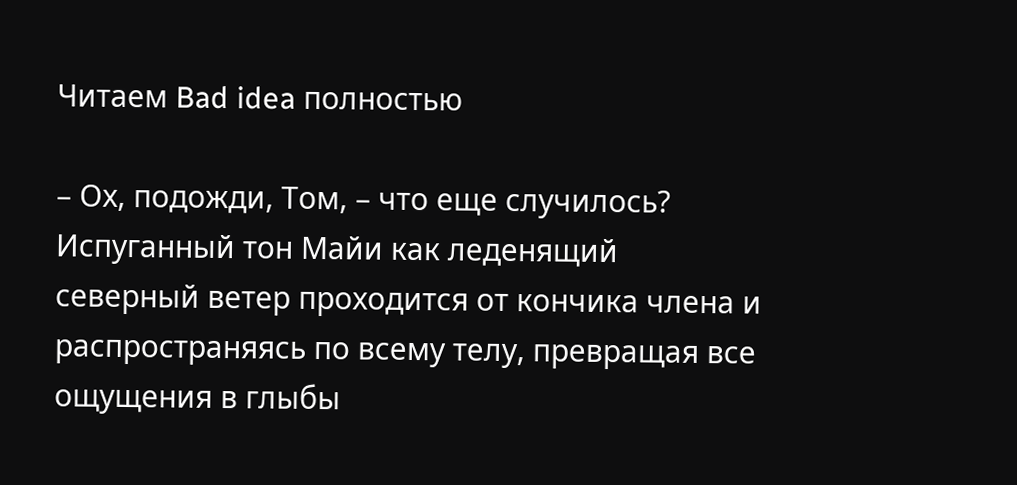Читаем Bad idea полностью

– Ох, подожди, Том, – что еще случилось? Испуганный тон Майи как леденящий северный ветер проходится от кончика члена и распространяясь по всему телу, превращая все ощущения в глыбы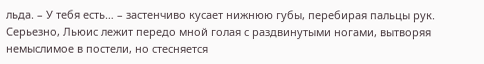льда. – У тебя есть… – застенчиво кусает нижнюю губы, перебирая пальцы рук. Серьезно, Льюис лежит передо мной голая с раздвинутыми ногами, вытворяя немыслимое в постели, но стесняется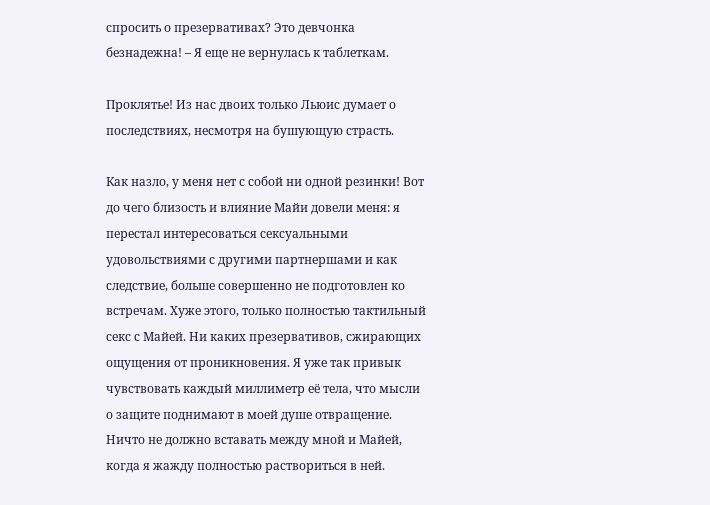спросить о презервативах? Это девчонка безнадежна! – Я еще не вернулась к таблеткам.

Проклятье! Из нас двоих только Льюис думает о последствиях, несмотря на бушующую страсть.

Как назло, у меня нет с собой ни одной резинки! Вот до чего близость и влияние Майи довели меня: я перестал интересоваться сексуальными удовольствиями с другими партнершами и как следствие, больше совершенно не подготовлен ко встречам. Хуже этого, только полностью тактильный секс с Майей. Ни каких презервативов, сжирающих ощущения от проникновения. Я уже так привык чувствовать каждый миллиметр её тела, что мысли о защите поднимают в моей душе отвращение. Ничто не должно вставать между мной и Майей, когда я жажду полностью раствориться в ней.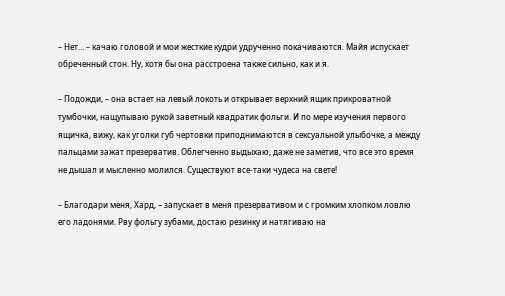– Нет… – качаю головой и мои жесткие кудри удрученно покачиваются. Майя испускает обреченный стон. Ну, хотя бы она расстроена также сильно, как и я.

– Подожди, – она встает на левый локоть и открывает верхний ящик прикроватной тумбочки, нащупываю рукой заветный квадратик фольги. И по мере изучения первого ящичка, вижу, как уголки губ чертовки приподнимаются в сексуальной улыбочке, а между пальцами зажат презерватив. Облегченно выдыхаю, даже не заметив, что все это время не дышал и мысленно молился. Существуют все-таки чудеса на свете!

– Благодари меня, Хард, – запускает в меня презервативом и с громким хлопком ловлю его ладонями. Рву фольгу зубами, достаю резинку и натягиваю на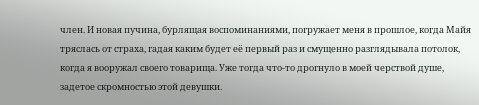член. И новая пучина, бурлящая воспоминаниями, погружает меня в прошлое, когда Майя тряслась от страха, гадая каким будет её первый раз и смущенно разглядывала потолок, когда я вооружал своего товарища. Уже тогда что-то дрогнуло в моей черствой душе, задетое скромностью этой девушки.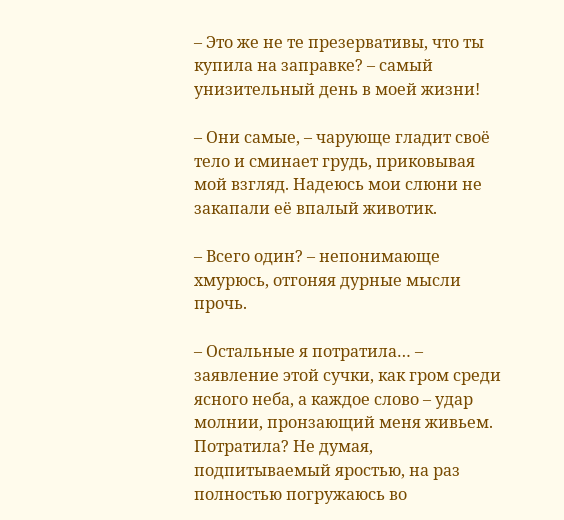– Это же не те презервативы, что ты купила на заправке? – самый унизительный день в моей жизни!

– Они самые, – чарующе гладит своё тело и сминает грудь, приковывая мой взгляд. Надеюсь мои слюни не закапали её впалый животик.

– Всего один? – непонимающе хмурюсь, отгоняя дурные мысли прочь.

– Остальные я потратила… – заявление этой сучки, как гром среди ясного неба, а каждое слово – удар молнии, пронзающий меня живьем. Потратила? Не думая, подпитываемый яростью, на раз полностью погружаюсь во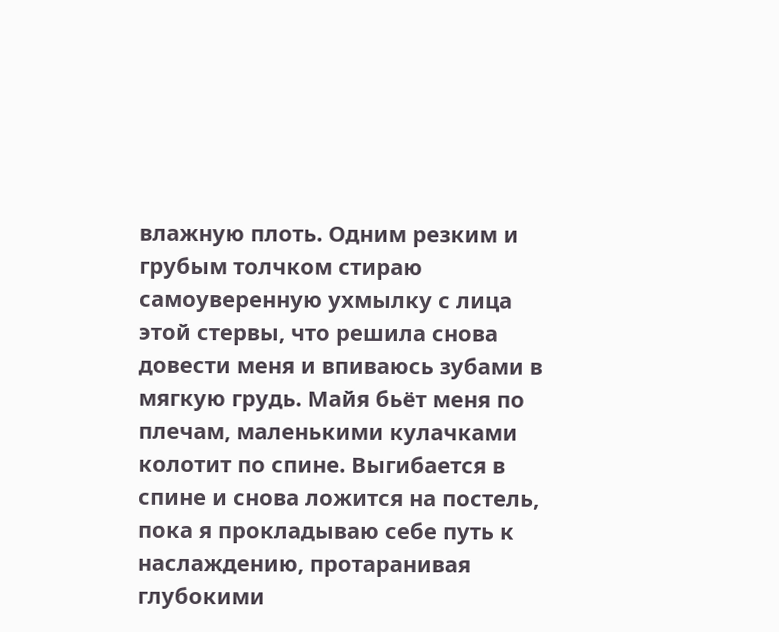влажную плоть. Одним резким и грубым толчком стираю самоуверенную ухмылку с лица этой стервы, что решила снова довести меня и впиваюсь зубами в мягкую грудь. Майя бьёт меня по плечам, маленькими кулачками колотит по спине. Выгибается в спине и снова ложится на постель, пока я прокладываю себе путь к наслаждению, протаранивая глубокими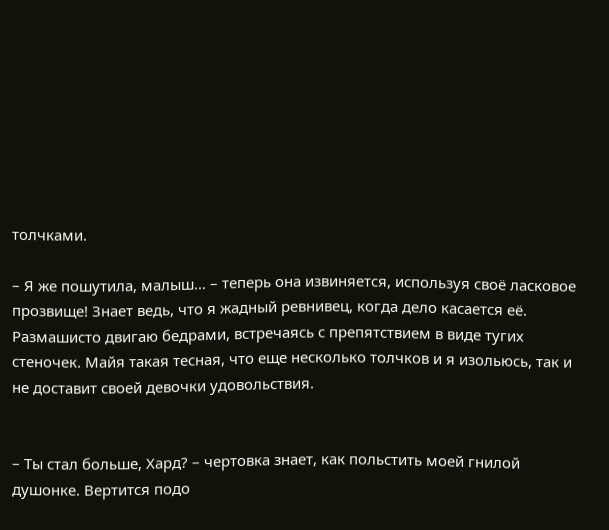толчками.

– Я же пошутила, малыш… – теперь она извиняется, используя своё ласковое прозвище! Знает ведь, что я жадный ревнивец, когда дело касается её. Размашисто двигаю бедрами, встречаясь с препятствием в виде тугих стеночек. Майя такая тесная, что еще несколько толчков и я изольюсь, так и не доставит своей девочки удовольствия.


– Ты стал больше, Хард? – чертовка знает, как польстить моей гнилой душонке. Вертится подо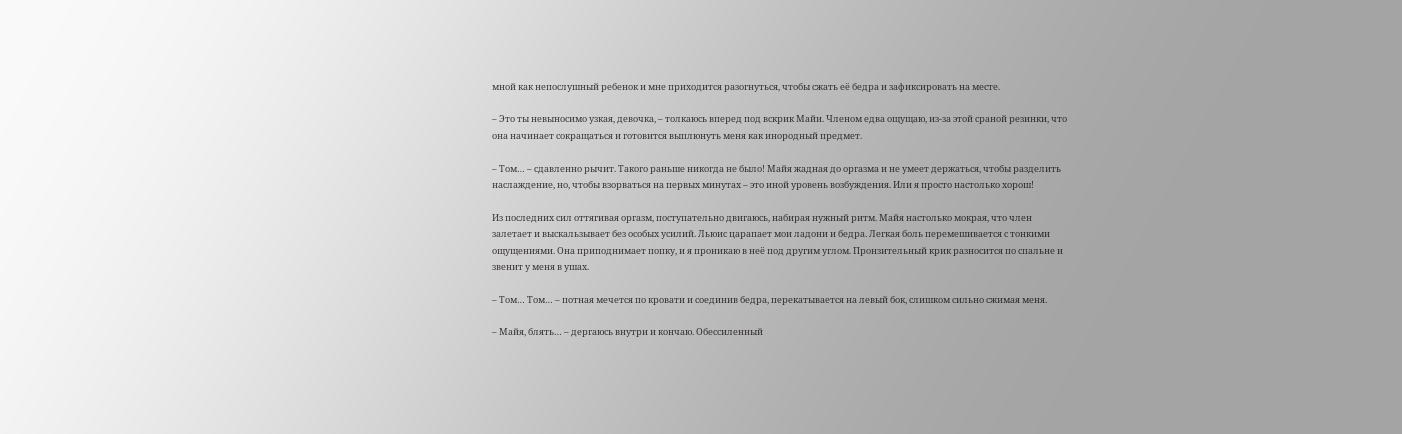мной как непослушный ребенок и мне приходится разогнуться, чтобы сжать её бедра и зафиксировать на месте.

– Это ты невыносимо узкая, девочка, – толкаюсь вперед под вскрик Майи. Членом едва ощущаю, из-за этой сраной резинки, что она начинает сокращаться и готовится выплюнуть меня как инородный предмет.

– Том… – сдавленно рычит. Такого раньше никогда не было! Майя жадная до оргазма и не умеет держаться, чтобы разделить наслаждение, но, чтобы взорваться на первых минутах – это иной уровень возбуждения. Или я просто настолько хорош!

Из последних сил оттягивая оргазм, поступательно двигаюсь, набирая нужный ритм. Майя настолько мокрая, что член залетает и выскальзывает без особых усилий. Льюис царапает мои ладони и бедра. Легкая боль перемешивается с тонкими ощущениями. Она приподнимает попку, и я проникаю в неё под другим углом. Пронзительный крик разносится по спальне и звенит у меня в ушах.

– Том… Том… – потная мечется по кровати и соединив бедра, перекатывается на левый бок, слишком сильно сжимая меня.

– Майя, блять… – дергаюсь внутри и кончаю. Обессиленный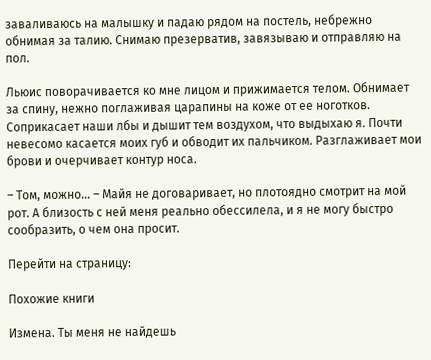заваливаюсь на малышку и падаю рядом на постель, небрежно обнимая за талию. Снимаю презерватив, завязываю и отправляю на пол.

Льюис поворачивается ко мне лицом и прижимается телом. Обнимает за спину, нежно поглаживая царапины на коже от ее ноготков. Соприкасает наши лбы и дышит тем воздухом, что выдыхаю я. Почти невесомо касается моих губ и обводит их пальчиком. Разглаживает мои брови и очерчивает контур носа.

– Том, можно… – Майя не договаривает, но плотоядно смотрит на мой рот. А близость с ней меня реально обессилела, и я не могу быстро сообразить, о чем она просит.

Перейти на страницу:

Похожие книги

Измена. Ты меня не найдешь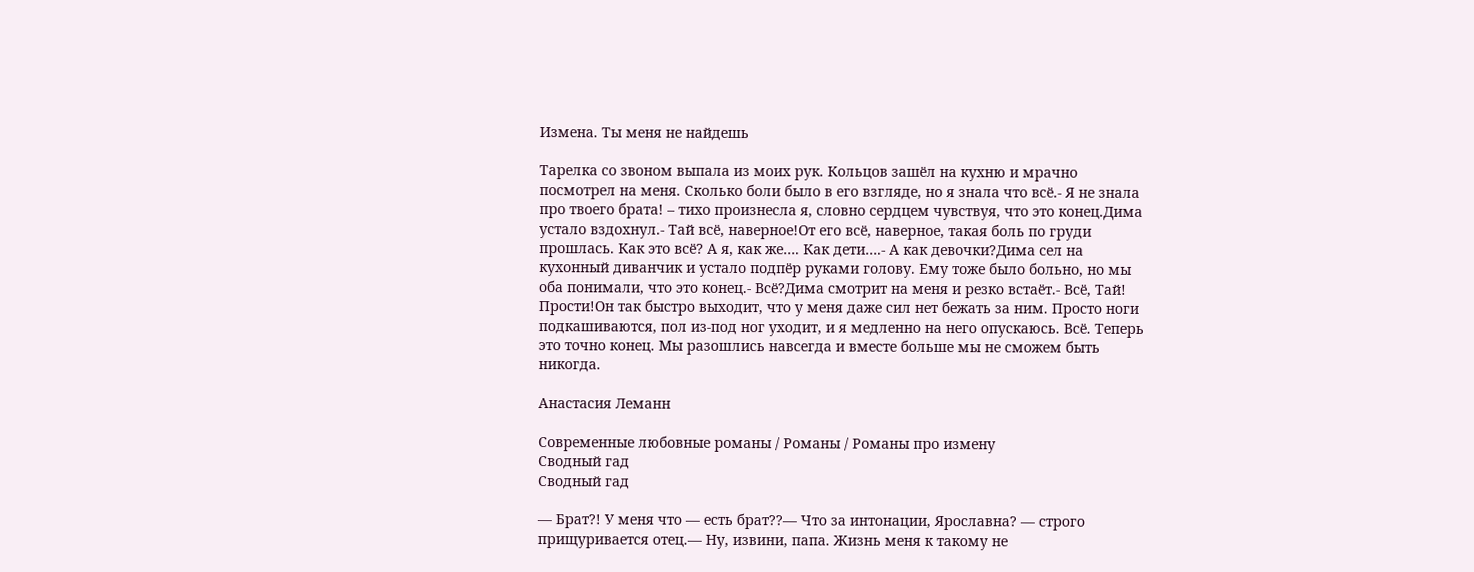Измена. Ты меня не найдешь

Тарелка со звоном выпала из моих рук. Кольцов зашёл на кухню и мрачно посмотрел на меня. Сколько боли было в его взгляде, но я знала что всё.- Я не знала про твоего брата! – тихо произнесла я, словно сердцем чувствуя, что это конец.Дима устало вздохнул.- Тай всё, наверное!От его всё, наверное, такая боль по груди прошлась. Как это всё? А я, как же…. Как дети….- А как девочки?Дима сел на кухонный диванчик и устало подпёр руками голову. Ему тоже было больно, но мы оба понимали, что это конец.- Всё?Дима смотрит на меня и резко встаёт.- Всё, Тай! Прости!Он так быстро выходит, что у меня даже сил нет бежать за ним. Просто ноги подкашиваются, пол из-под ног уходит, и я медленно на него опускаюсь. Всё. Теперь это точно конец. Мы разошлись навсегда и вместе больше мы не сможем быть никогда.

Анастасия Леманн

Современные любовные романы / Романы / Романы про измену
Сводный гад
Сводный гад

— Брат?! У меня что — есть брат??— Что за интонации, Ярославна? — строго прищуривается отец.— Ну, извини, папа. Жизнь меня к такому не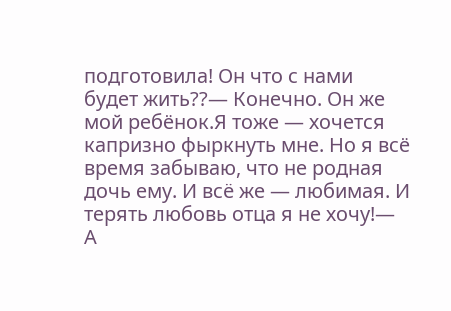подготовила! Он что с нами будет жить??— Конечно. Он же мой ребёнок.Я тоже — хочется капризно фыркнуть мне. Но я всё время забываю, что не родная дочь ему. И всë же — любимая. И терять любовь отца я не хочу!— А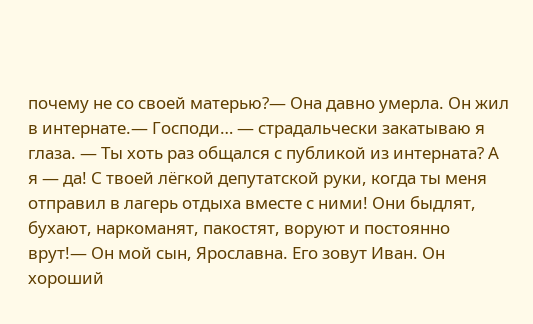почему не со своей матерью?— Она давно умерла. Он жил в интернате.— Господи… — страдальчески закатываю я глаза. — Ты хоть раз общался с публикой из интерната? А я — да! С твоей лёгкой депутатской руки, когда ты меня отправил в лагерь отдыха вместе с ними! Они быдлят, бухают, наркоманят, пакостят, воруют и постоянно врут!— Он мой сын, Ярославна. Его зовут Иван. Он хороший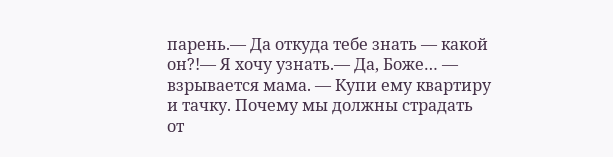парень.— Да откуда тебе знать — какой он?!— Я хочу узнать.— Да, Боже… — взрывается мама. — Купи ему квартиру и тачку. Почему мы должны страдать от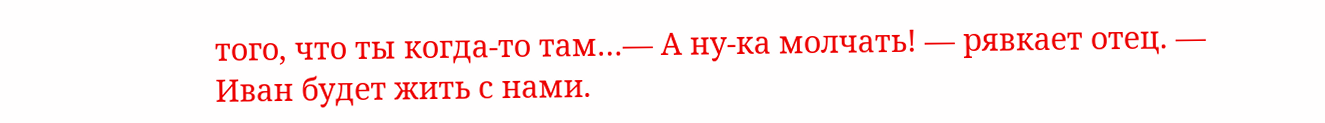того, что ты когда-то там…— А ну-ка молчать! — рявкает отец. — Иван будет жить с нами.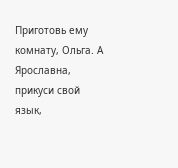Приготовь ему комнату, Ольга. А Ярославна, прикуси свой язык,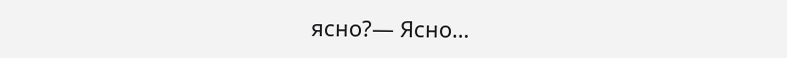ясно?— Ясно…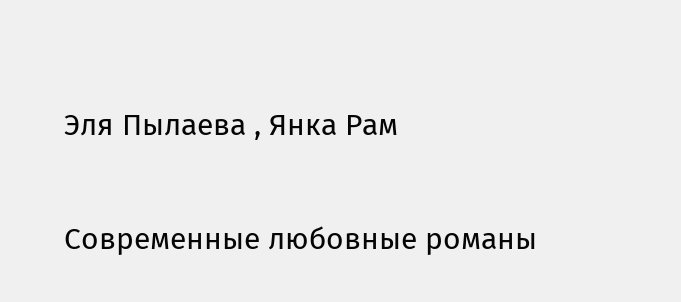Эля Пылаева , Янка Рам

Современные любовные романы